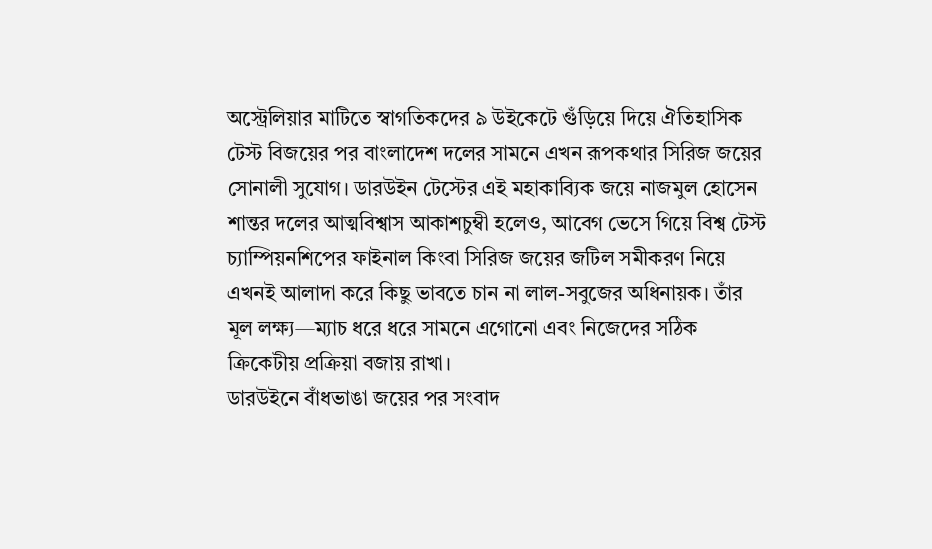অস্ট্রেলিয়ার মাটিতে স্বাগতিকদের ৯ উইকেটে গুঁড়িয়ে দিয়ে ঐতিহাসিক টেস্ট বিজয়ের পর বাংলাদেশ দলের সামনে এখন রূপকথার সিরিজ জয়ের সোনালী সুযোগ। ডারউইন টেস্টের এই মহাকাব্যিক জয়ে নাজমুল হোসেন শান্তর দলের আত্মবিশ্বাস আকাশচুম্বী হলেও, আবেগ ভেসে গিয়ে বিশ্ব টেস্ট চ্যাম্পিয়নশিপের ফাইনাল কিংবা সিরিজ জয়ের জটিল সমীকরণ নিয়ে এখনই আলাদা করে কিছু ভাবতে চান না লাল-সবুজের অধিনায়ক। তাঁর মূল লক্ষ্য—ম্যাচ ধরে ধরে সামনে এগোনো এবং নিজেদের সঠিক ক্রিকেটীয় প্রক্রিয়া বজায় রাখা।
ডারউইনে বাঁধভাঙা জয়ের পর সংবাদ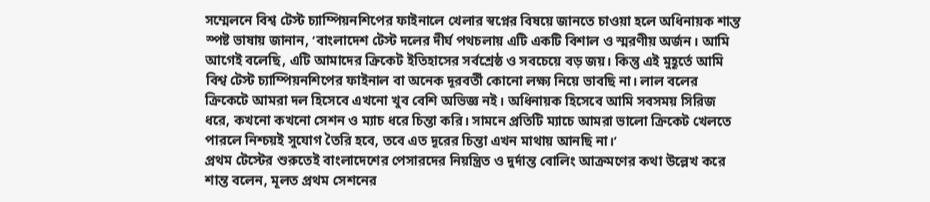সম্মেলনে বিশ্ব টেস্ট চ্যাম্পিয়নশিপের ফাইনালে খেলার স্বপ্নের বিষয়ে জানতে চাওয়া হলে অধিনায়ক শান্ত স্পষ্ট ভাষায় জানান, ‘বাংলাদেশ টেস্ট দলের দীর্ঘ পথচলায় এটি একটি বিশাল ও স্মরণীয় অর্জন। আমি আগেই বলেছি, এটি আমাদের ক্রিকেট ইতিহাসের সর্বশ্রেষ্ঠ ও সবচেয়ে বড় জয়। কিন্তু এই মুহূর্তে আমি বিশ্ব টেস্ট চ্যাম্পিয়নশিপের ফাইনাল বা অনেক দূরবর্তী কোনো লক্ষ্য নিয়ে ভাবছি না। লাল বলের ক্রিকেটে আমরা দল হিসেবে এখনো খুব বেশি অভিজ্ঞ নই। অধিনায়ক হিসেবে আমি সবসময় সিরিজ ধরে, কখনো কখনো সেশন ও ম্যাচ ধরে চিন্তা করি। সামনে প্রতিটি ম্যাচে আমরা ভালো ক্রিকেট খেলতে পারলে নিশ্চয়ই সুযোগ তৈরি হবে, তবে এত দূরের চিন্তা এখন মাথায় আনছি না।’
প্রথম টেস্টের শুরুতেই বাংলাদেশের পেসারদের নিয়ন্ত্রিত ও দুর্দান্ত বোলিং আক্রমণের কথা উল্লেখ করে শান্ত বলেন, মূলত প্রথম সেশনের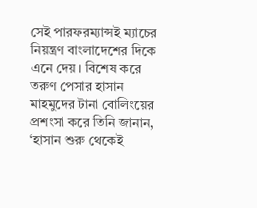সেই পারফরম্যান্সই ম্যাচের নিয়ন্ত্রণ বাংলাদেশের দিকে এনে দেয়। বিশেষ করে তরুণ পেসার হাসান মাহমুদের টানা বোলিংয়ের প্রশংসা করে তিনি জানান, ‘হাসান শুরু থেকেই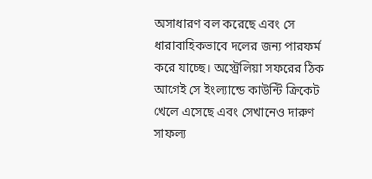অসাধারণ বল করেছে এবং সে ধারাবাহিকভাবে দলের জন্য পারফর্ম করে যাচ্ছে। অস্ট্রেলিয়া সফরের ঠিক আগেই সে ইংল্যান্ডে কাউন্টি ক্রিকেট খেলে এসেছে এবং সেখানেও দারুণ সাফল্য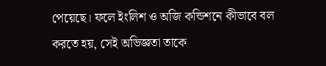পেয়েছে। ফলে ইংলিশ ও অজি কন্ডিশনে কীভাবে বল করতে হয়, সেই অভিজ্ঞতা তাকে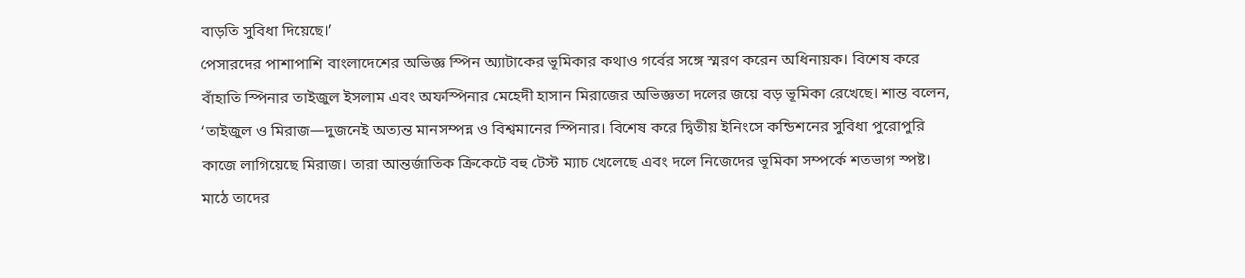বাড়তি সুবিধা দিয়েছে।’
পেসারদের পাশাপাশি বাংলাদেশের অভিজ্ঞ স্পিন অ্যাটাকের ভূমিকার কথাও গর্বের সঙ্গে স্মরণ করেন অধিনায়ক। বিশেষ করে বাঁহাতি স্পিনার তাইজুল ইসলাম এবং অফস্পিনার মেহেদী হাসান মিরাজের অভিজ্ঞতা দলের জয়ে বড় ভূমিকা রেখেছে। শান্ত বলেন, ‘তাইজুল ও মিরাজ—দুজনেই অত্যন্ত মানসম্পন্ন ও বিশ্বমানের স্পিনার। বিশেষ করে দ্বিতীয় ইনিংসে কন্ডিশনের সুবিধা পুরোপুরি কাজে লাগিয়েছে মিরাজ। তারা আন্তর্জাতিক ক্রিকেটে বহু টেস্ট ম্যাচ খেলেছে এবং দলে নিজেদের ভূমিকা সম্পর্কে শতভাগ স্পষ্ট। মাঠে তাদের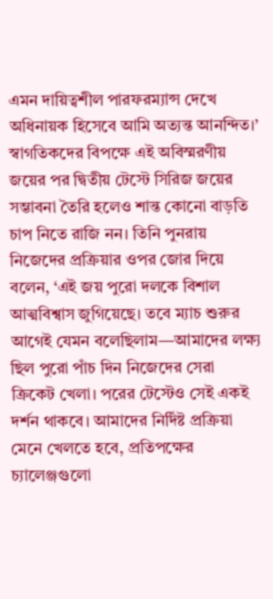এমন দায়িত্বশীল পারফরম্যান্স দেখে অধিনায়ক হিসেবে আমি অত্যন্ত আনন্দিত।’
স্বাগতিকদের বিপক্ষে এই অবিস্মরণীয় জয়ের পর দ্বিতীয় টেস্টে সিরিজ জয়ের সম্ভাবনা তৈরি হলেও শান্ত কোনো বাড়তি চাপ নিতে রাজি নন। তিনি পুনরায় নিজেদের প্রক্রিয়ার ওপর জোর দিয়ে বলেন, ‘এই জয় পুরো দলকে বিশাল আত্মবিশ্বাস জুগিয়েছে। তবে ম্যাচ শুরুর আগেই যেমন বলেছিলাম—আমাদের লক্ষ্য ছিল পুরো পাঁচ দিন নিজেদের সেরা ক্রিকেট খেলা। পরের টেস্টেও সেই একই দর্শন থাকবে। আমাদের নির্দিষ্ট প্রক্রিয়া মেনে খেলতে হবে, প্রতিপক্ষের চ্যালেঞ্জগুলো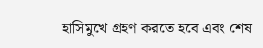হাসিমুখে গ্রহণ করতে হবে এবং শেষ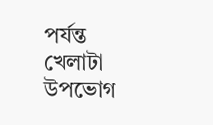পর্যন্ত খেলাটা উপভোগ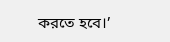করতে হবে।’